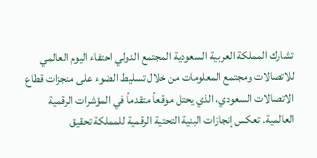تشارك المملكة العربية السعودية المجتمع الدولي احتفاء اليوم العالمي للاتصالات ومجتمع المعلومات من خلال تسليط الضوء على منجزات قطاع الاتصالات السعودي، الذي يحتل موقعاً متقدماً في المؤشرات الرقمية العالمية. تعكس إنجازات البنية التحتية الرقمية للمملكة تحقيق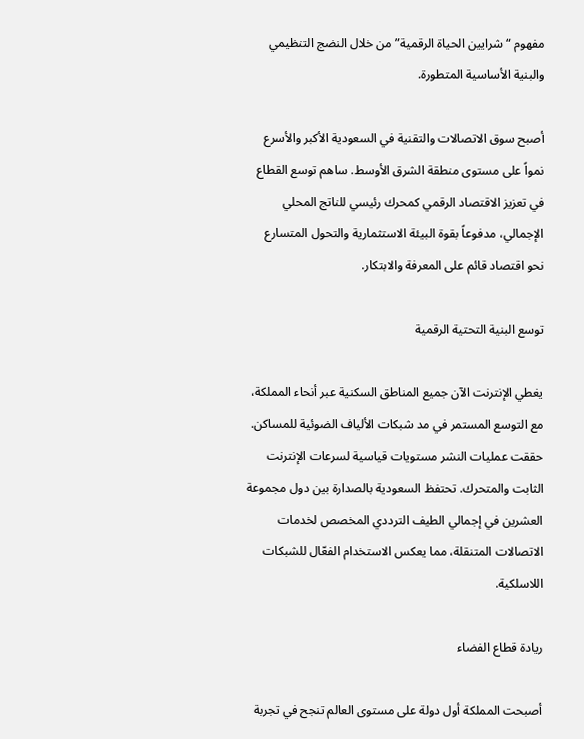مفهوم “شرايين الحياة الرقمية” من خلال النضج التنظيمي والبنية الأساسية المتطورة.

أصبح سوق الاتصالات والتقنية في السعودية الأكبر والأسرع نمواً على مستوى منطقة الشرق الأوسط. ساهم توسع القطاع في تعزيز الاقتصاد الرقمي كمحرك رئيسي للناتج المحلي الإجمالي، مدفوعاً بقوة البيئة الاستثمارية والتحول المتسارع نحو اقتصاد قائم على المعرفة والابتكار.

توسع البنية التحتية الرقمية

يغطي الإنترنت الآن جميع المناطق السكنية عبر أنحاء المملكة، مع التوسع المستمر في مد شبكات الألياف الضوئية للمساكن. حققت عمليات النشر مستويات قياسية لسرعات الإنترنت الثابت والمتحرك. تحتفظ السعودية بالصدارة بين دول مجموعة العشرين في إجمالي الطيف الترددي المخصص لخدمات الاتصالات المتنقلة، مما يعكس الاستخدام الفعّال للشبكات اللاسلكية.

ريادة قطاع الفضاء

أصبحت المملكة أول دولة على مستوى العالم تنجح في تجربة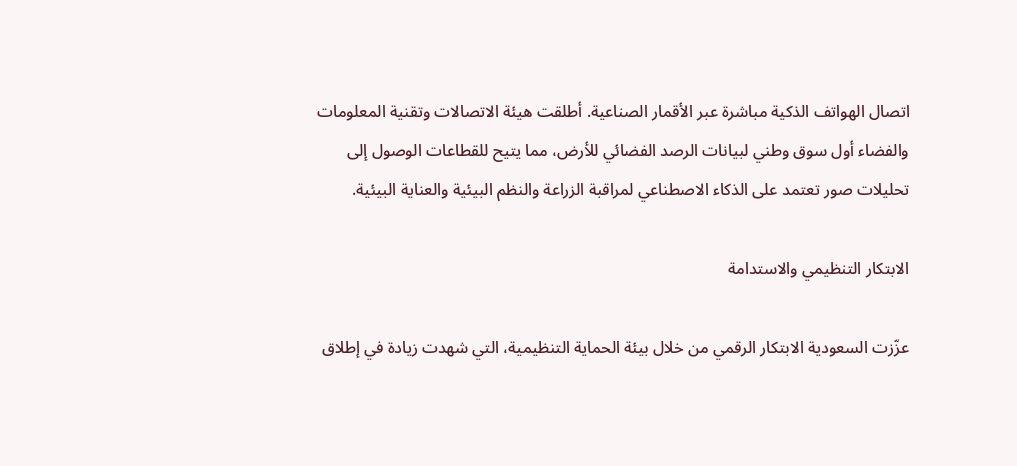اتصال الهواتف الذكية مباشرة عبر الأقمار الصناعية. أطلقت هيئة الاتصالات وتقنية المعلومات والفضاء أول سوق وطني لبيانات الرصد الفضائي للأرض، مما يتيح للقطاعات الوصول إلى تحليلات صور تعتمد على الذكاء الاصطناعي لمراقبة الزراعة والنظم البيئية والعناية البيئية.

الابتكار التنظيمي والاستدامة

عزّزت السعودية الابتكار الرقمي من خلال بيئة الحماية التنظيمية، التي شهدت زيادة في إطلاق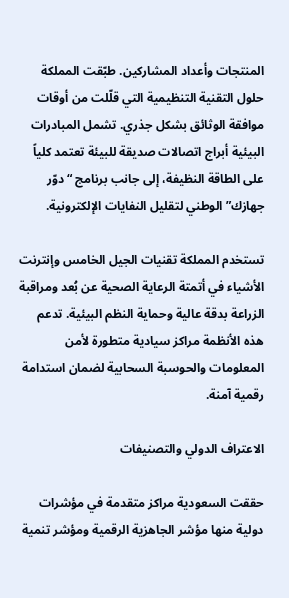المنتجات وأعداد المشاركين. طبّقت المملكة حلول التقنية التنظيمية التي قلّلت من أوقات موافقة الوثائق بشكل جذري. تشمل المبادرات البيئية أبراج اتصالات صديقة للبيئة تعتمد كلياً على الطاقة النظيفة، إلى جانب برنامج “دوّر جهازك” الوطني لتقليل النفايات الإلكترونية.

تستخدم المملكة تقنيات الجيل الخامس وإنترنت الأشياء في أتمتة الرعاية الصحية عن بُعد ومراقبة الزراعة بدقة عالية وحماية النظم البيئية. تدعم هذه الأنظمة مراكز سيادية متطورة لأمن المعلومات والحوسبة السحابية لضمان استدامة رقمية آمنة.

الاعتراف الدولي والتصنيفات

حققت السعودية مراكز متقدمة في مؤشرات دولية منها مؤشر الجاهزية الرقمية ومؤشر تنمية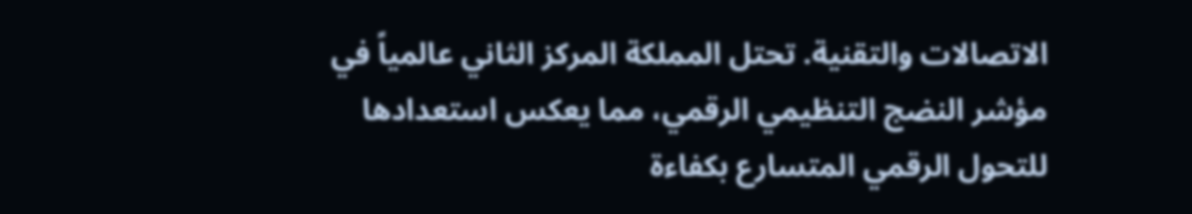الاتصالات والتقنية. تحتل المملكة المركز الثاني عالمياً في مؤشر النضج التنظيمي الرقمي، مما يعكس استعدادها للتحول الرقمي المتسارع بكفاءة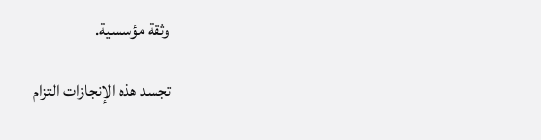وثقة مؤسسية.

تجسد هذه الإنجازات التزام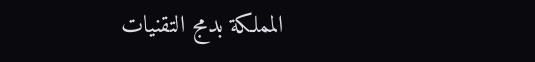المملكة بدمج التقنيات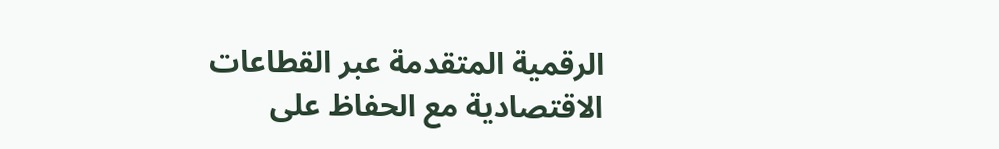الرقمية المتقدمة عبر القطاعات الاقتصادية مع الحفاظ على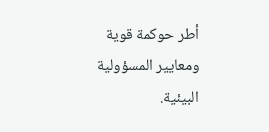أطر حوكمة قوية ومعايير المسؤولية البيئية.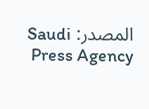المصدر: Saudi Press Agency